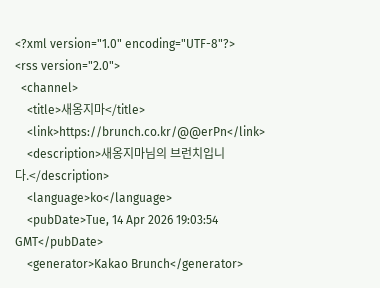<?xml version="1.0" encoding="UTF-8"?>
<rss version="2.0">
  <channel>
    <title>새옹지마</title>
    <link>https://brunch.co.kr/@@erPn</link>
    <description>새옹지마님의 브런치입니다.</description>
    <language>ko</language>
    <pubDate>Tue, 14 Apr 2026 19:03:54 GMT</pubDate>
    <generator>Kakao Brunch</generator>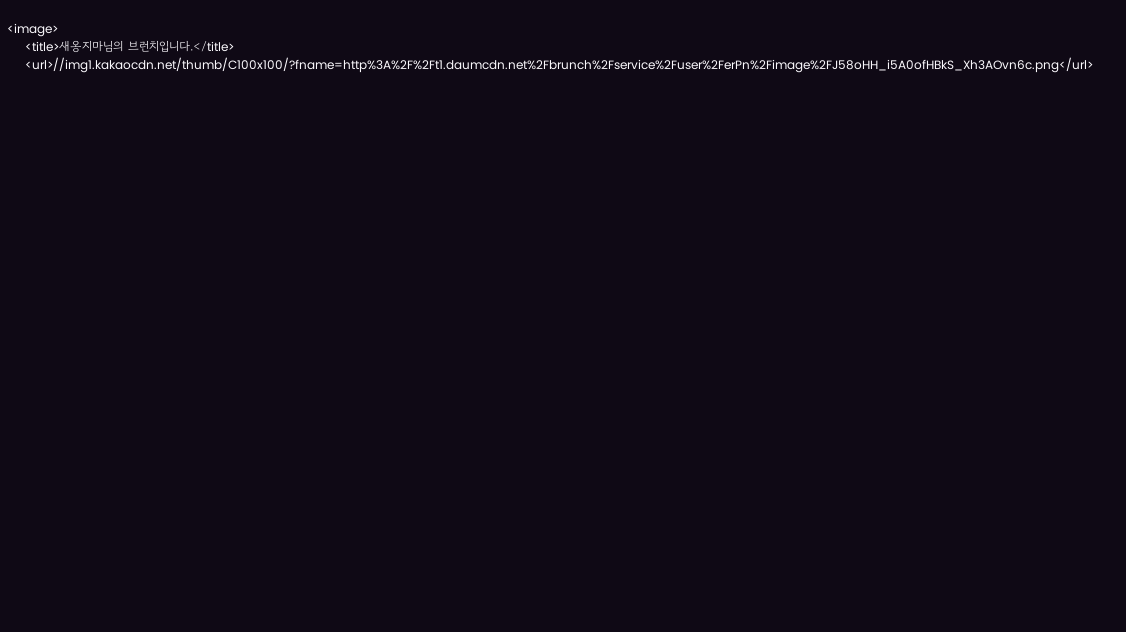<image>
      <title>새옹지마님의 브런치입니다.</title>
      <url>//img1.kakaocdn.net/thumb/C100x100/?fname=http%3A%2F%2Ft1.daumcdn.net%2Fbrunch%2Fservice%2Fuser%2FerPn%2Fimage%2FJ58oHH_i5A0ofHBkS_Xh3AOvn6c.png</url>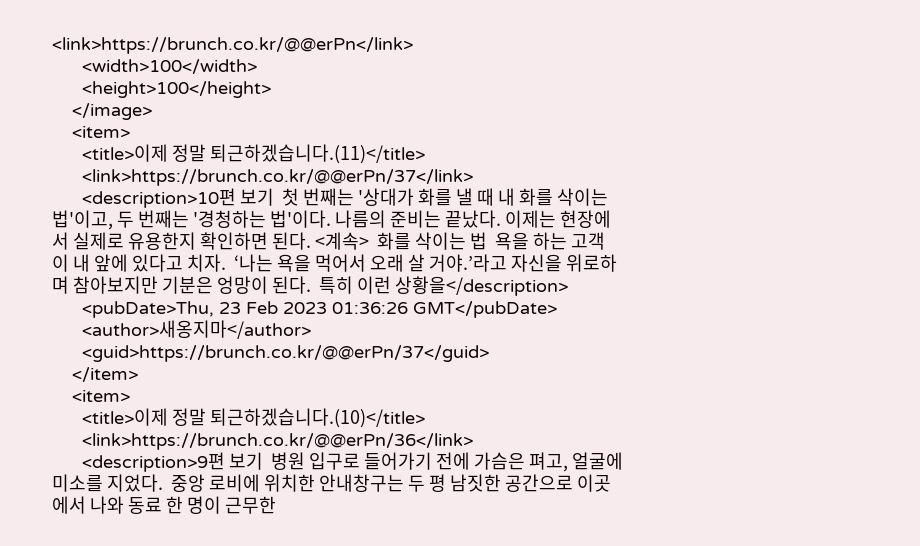<link>https://brunch.co.kr/@@erPn</link>
      <width>100</width>
      <height>100</height>
    </image>
    <item>
      <title>이제 정말 퇴근하겠습니다.(11)</title>
      <link>https://brunch.co.kr/@@erPn/37</link>
      <description>10편 보기  첫 번째는 '상대가 화를 낼 때 내 화를 삭이는 법'이고, 두 번째는 '경청하는 법'이다. 나름의 준비는 끝났다. 이제는 현장에서 실제로 유용한지 확인하면 된다. <계속>  화를 삭이는 법  욕을 하는 고객이 내 앞에 있다고 치자.  ‘나는 욕을 먹어서 오래 살 거야.’라고 자신을 위로하며 참아보지만 기분은 엉망이 된다.  특히 이런 상황을</description>
      <pubDate>Thu, 23 Feb 2023 01:36:26 GMT</pubDate>
      <author>새옹지마</author>
      <guid>https://brunch.co.kr/@@erPn/37</guid>
    </item>
    <item>
      <title>이제 정말 퇴근하겠습니다.(10)</title>
      <link>https://brunch.co.kr/@@erPn/36</link>
      <description>9편 보기  병원 입구로 들어가기 전에 가슴은 펴고, 얼굴에 미소를 지었다.  중앙 로비에 위치한 안내창구는 두 평 남짓한 공간으로 이곳에서 나와 동료 한 명이 근무한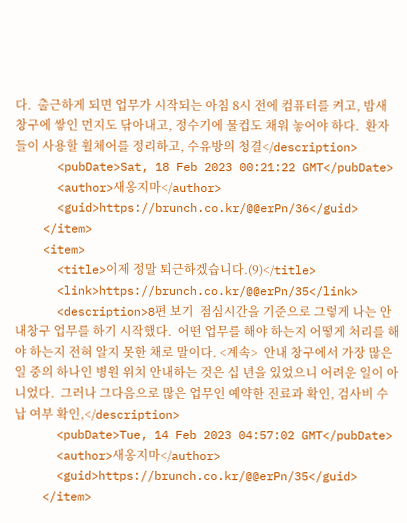다.  출근하게 되면 업무가 시작되는 아침 8시 전에 컴퓨터를 켜고, 밤새 창구에 쌓인 먼지도 닦아내고, 정수기에 물컵도 채워 놓어야 하다.  환자들이 사용할 휠체어를 정리하고, 수유방의 청결</description>
      <pubDate>Sat, 18 Feb 2023 00:21:22 GMT</pubDate>
      <author>새옹지마</author>
      <guid>https://brunch.co.kr/@@erPn/36</guid>
    </item>
    <item>
      <title>이제 정말 퇴근하겠습니다.(9)</title>
      <link>https://brunch.co.kr/@@erPn/35</link>
      <description>8편 보기  점심시간을 기준으로 그렇게 나는 안내창구 업무를 하기 시작했다.  어떤 업무를 해야 하는지 어떻게 처리를 해야 하는지 전혀 알지 못한 채로 말이다. <계속>  안내 창구에서 가장 많은 일 중의 하나인 병원 위치 안내하는 것은 십 년을 있었으니 어려운 일이 아니었다.  그러나 그다음으로 많은 업무인 예약한 진료과 확인, 검사비 수납 여부 확인,</description>
      <pubDate>Tue, 14 Feb 2023 04:57:02 GMT</pubDate>
      <author>새옹지마</author>
      <guid>https://brunch.co.kr/@@erPn/35</guid>
    </item>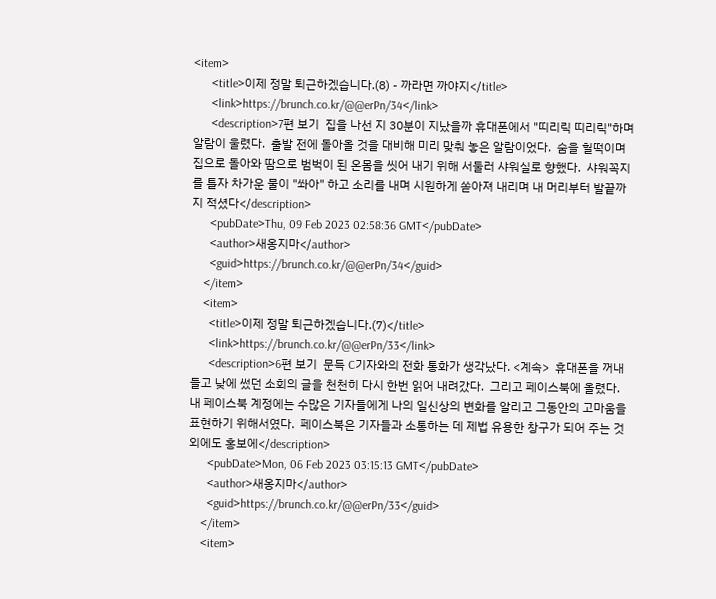<item>
      <title>이제 정말 퇴근하겠습니다.(8) - 까라면 까야지</title>
      <link>https://brunch.co.kr/@@erPn/34</link>
      <description>7편 보기  집을 나선 지 30분이 지났을까 휴대폰에서 "띠리릭 띠리릭"하며 알람이 울렸다.  출발 전에 돌아올 것을 대비해 미리 맞춰 놓은 알람이었다.  숨을 헐떡이며 집으로 돌아와 땀으로 범벅이 된 온몸을 씻어 내기 위해 서둘러 샤워실로 향했다.  샤워꼭지를 틀자 차가운 물이 "쏴아" 하고 소리를 내며 시원하게 쏟아져 내리며 내 머리부터 발끝까지 적셨다</description>
      <pubDate>Thu, 09 Feb 2023 02:58:36 GMT</pubDate>
      <author>새옹지마</author>
      <guid>https://brunch.co.kr/@@erPn/34</guid>
    </item>
    <item>
      <title>이제 정말 퇴근하겠습니다.(7)</title>
      <link>https://brunch.co.kr/@@erPn/33</link>
      <description>6편 보기  문득 C기자와의 전화 통화가 생각났다. <계속>  휴대폰을 꺼내 들고 낮에 썼던 소회의 글을 천천히 다시 한번 읽어 내려갔다.  그리고 페이스북에 올렸다.  내 페이스북 계정에는 수많은 기자들에게 나의 일신상의 변화를 알리고 그동안의 고마움을 표현하기 위해서였다.  페이스북은 기자들과 소통하는 데 제법 유용한 창구가 되어 주는 것 외에도 홍보에</description>
      <pubDate>Mon, 06 Feb 2023 03:15:13 GMT</pubDate>
      <author>새옹지마</author>
      <guid>https://brunch.co.kr/@@erPn/33</guid>
    </item>
    <item>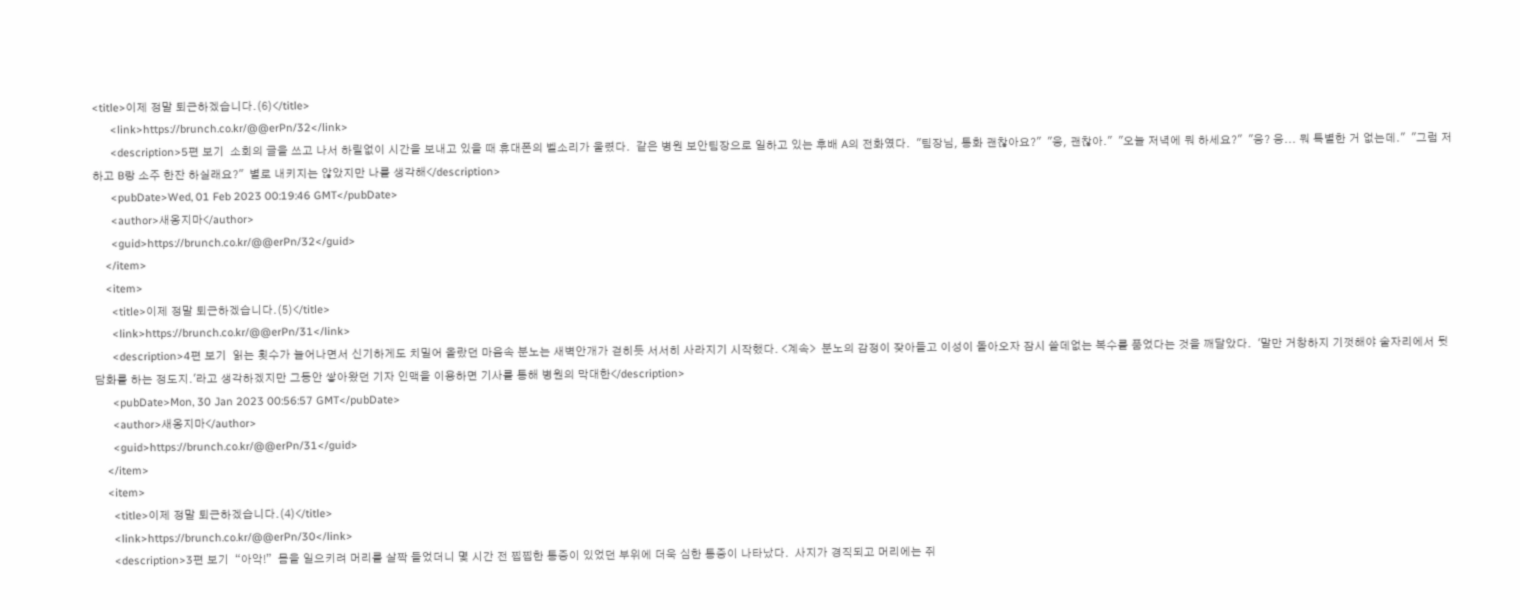<title>이제 정말 퇴근하겠습니다.(6)</title>
      <link>https://brunch.co.kr/@@erPn/32</link>
      <description>5편 보기  소회의 글을 쓰고 나서 하릴없이 시간을 보내고 있을 때 휴대폰의 벨소리가 울렸다.  같은 병원 보안팀장으로 일하고 있는 후배 A의 전화였다.  "팀장님, 통화 괜찮아요?"  "응, 괜찮아."  "오늘 저녁에 뭐 하세요?"  "응? 응... 뭐 특별한 거 없는데."  "그럼 저하고 B랑 소주 한잔 하실래요?"  별로 내키지는 않았지만 나를 생각해</description>
      <pubDate>Wed, 01 Feb 2023 00:19:46 GMT</pubDate>
      <author>새옹지마</author>
      <guid>https://brunch.co.kr/@@erPn/32</guid>
    </item>
    <item>
      <title>이제 정말 퇴근하겠습니다.(5)</title>
      <link>https://brunch.co.kr/@@erPn/31</link>
      <description>4편 보기  읽는 횟수가 늘어나면서 신기하게도 치밀어 올랐던 마음속 분노는 새벽안개가 걷히듯 서서히 사라지기 시작했다. <계속>  분노의 감정이 잦아들고 이성이 돌아오자 잠시 쓸데없는 복수를 품었다는 것을 깨달았다.  '말만 거창하지 기껏해야 술자리에서 뒷담화를 하는 정도지.'라고 생각하겠지만 그동안 쌓아왔던 기자 인맥을 이용하면 기사를 통해 병원의 막대한</description>
      <pubDate>Mon, 30 Jan 2023 00:56:57 GMT</pubDate>
      <author>새옹지마</author>
      <guid>https://brunch.co.kr/@@erPn/31</guid>
    </item>
    <item>
      <title>이제 정말 퇴근하겠습니다.(4)</title>
      <link>https://brunch.co.kr/@@erPn/30</link>
      <description>3편 보기  “아악!”  몸을 일으키려 머리를 살짝 들었더니 몇 시간 전 찝찝한 통증이 있었던 부위에 더욱 심한 통증이 나타났다.  사지가 경직되고 머리에는 쥐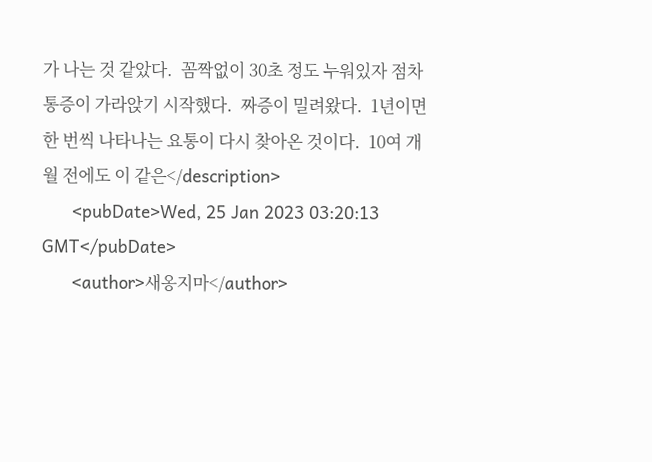가 나는 것 같았다.  꼼짝없이 30초 정도 누워있자 점차 통증이 가라앉기 시작했다.  짜증이 밀려왔다.  1년이면 한 번씩 나타나는 요통이 다시 찾아온 것이다.  10여 개월 전에도 이 같은</description>
      <pubDate>Wed, 25 Jan 2023 03:20:13 GMT</pubDate>
      <author>새옹지마</author>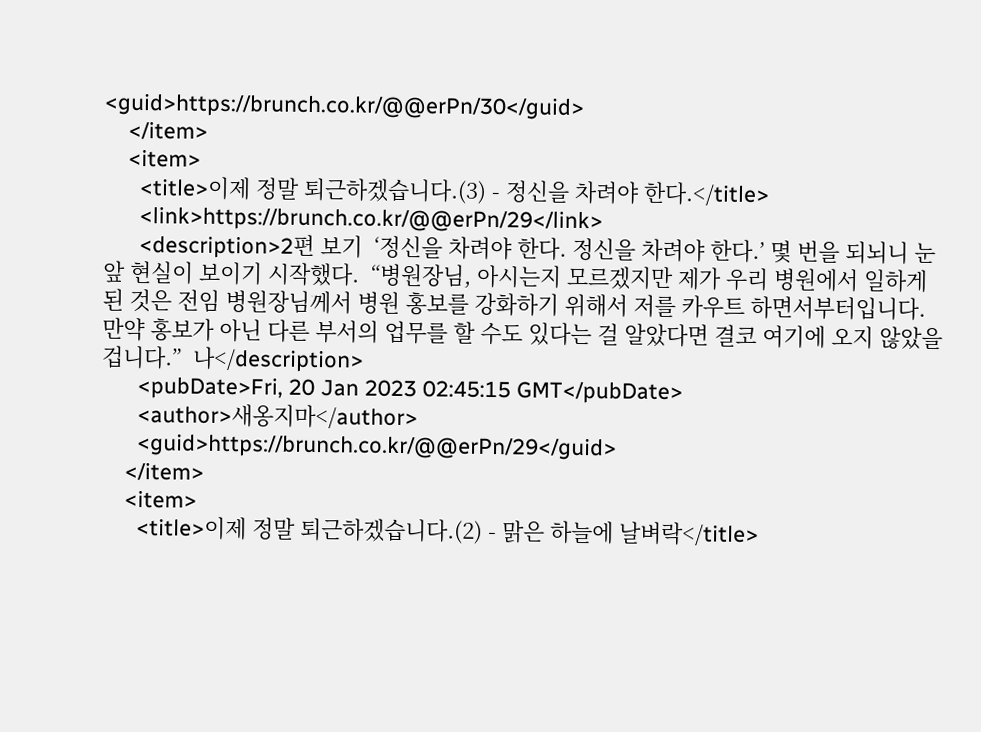<guid>https://brunch.co.kr/@@erPn/30</guid>
    </item>
    <item>
      <title>이제 정말 퇴근하겠습니다.(3) - 정신을 차려야 한다.</title>
      <link>https://brunch.co.kr/@@erPn/29</link>
      <description>2편 보기  ‘정신을 차려야 한다. 정신을 차려야 한다.’ 몇 번을 되뇌니 눈앞 현실이 보이기 시작했다.  “병원장님, 아시는지 모르겠지만 제가 우리 병원에서 일하게 된 것은 전임 병원장님께서 병원 홍보를 강화하기 위해서 저를 카우트 하면서부터입니다. 만약 홍보가 아닌 다른 부서의 업무를 할 수도 있다는 걸 알았다면 결코 여기에 오지 않았을 겁니다.”  나</description>
      <pubDate>Fri, 20 Jan 2023 02:45:15 GMT</pubDate>
      <author>새옹지마</author>
      <guid>https://brunch.co.kr/@@erPn/29</guid>
    </item>
    <item>
      <title>이제 정말 퇴근하겠습니다.(2) - 맑은 하늘에 날벼락</title>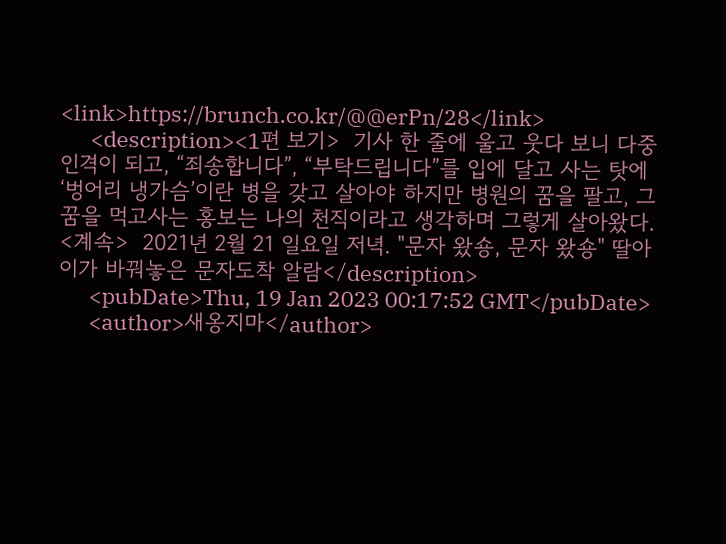<link>https://brunch.co.kr/@@erPn/28</link>
      <description><1편 보기>  기사 한 줄에 울고 웃다 보니 다중인격이 되고, “죄송합니다”, “부탁드립니다”를 입에 달고 사는 탓에 ‘벙어리 냉가슴’이란 병을 갖고 살아야 하지만 병원의 꿈을 팔고, 그 꿈을 먹고사는 홍보는 나의 천직이라고 생각하며 그렇게 살아왔다. <계속>  2021년 2월 21 일요일 저녁. "문자 왔숑, 문자 왔숑" 딸아이가 바꿔놓은 문자도착 알람</description>
      <pubDate>Thu, 19 Jan 2023 00:17:52 GMT</pubDate>
      <author>새옹지마</author>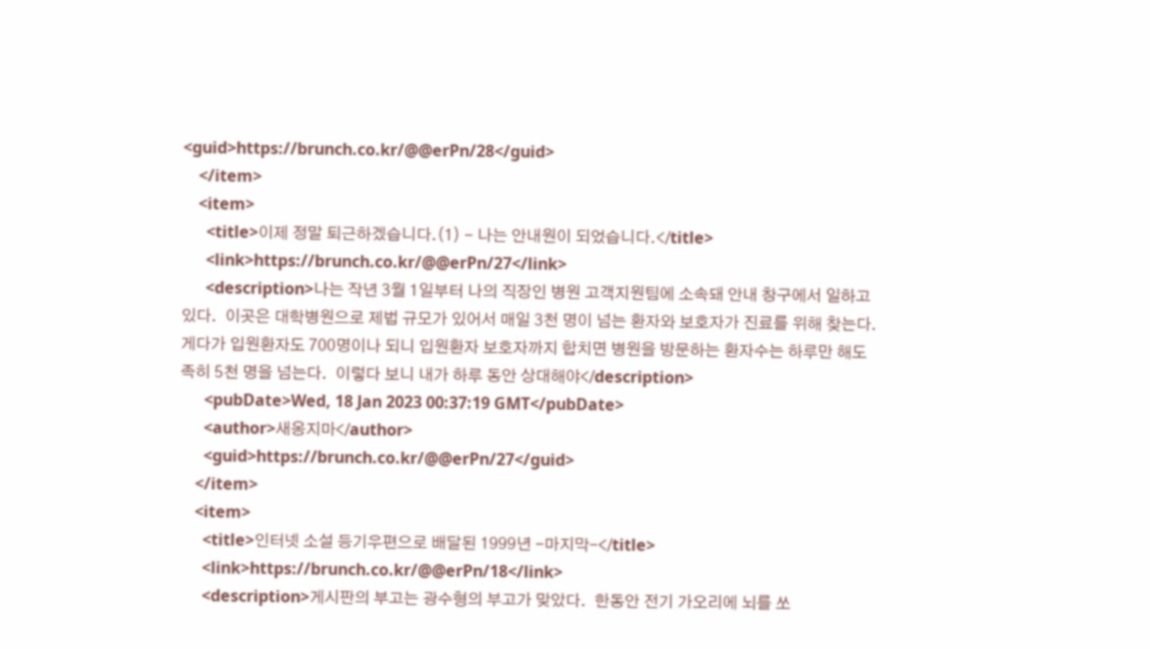<guid>https://brunch.co.kr/@@erPn/28</guid>
    </item>
    <item>
      <title>이제 정말 퇴근하겠습니다.(1) - 나는 안내원이 되었습니다.</title>
      <link>https://brunch.co.kr/@@erPn/27</link>
      <description>나는 작년 3월 1일부터 나의 직장인 병원 고객지원팀에 소속돼 안내 창구에서 일하고 있다.  이곳은 대학병원으로 제법 규모가 있어서 매일 3천 명이 넘는 환자와 보호자가 진료를 위해 찾는다.  게다가 입원환자도 700명이나 되니 입원환자 보호자까지 합치면 병원을 방문하는 환자수는 하루만 해도 족히 5천 명을 넘는다.  이렇다 보니 내가 하루 동안 상대해야</description>
      <pubDate>Wed, 18 Jan 2023 00:37:19 GMT</pubDate>
      <author>새옹지마</author>
      <guid>https://brunch.co.kr/@@erPn/27</guid>
    </item>
    <item>
      <title>인터넷 소설 등기우편으로 배달된 1999년 -마지막-</title>
      <link>https://brunch.co.kr/@@erPn/18</link>
      <description>게시판의 부고는 광수형의 부고가 맞았다.  한동안 전기 가오리에 뇌를 쏘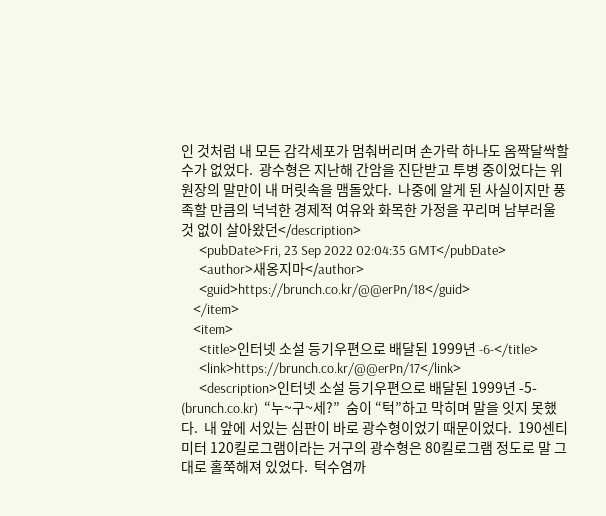인 것처럼 내 모든 감각세포가 멈춰버리며 손가락 하나도 옴짝달싹할 수가 없었다.  광수형은 지난해 간암을 진단받고 투병 중이었다는 위원장의 말만이 내 머릿속을 맴돌았다.  나중에 알게 된 사실이지만 풍족할 만큼의 넉넉한 경제적 여유와 화목한 가정을 꾸리며 남부러울 것 없이 살아왔던</description>
      <pubDate>Fri, 23 Sep 2022 02:04:35 GMT</pubDate>
      <author>새옹지마</author>
      <guid>https://brunch.co.kr/@@erPn/18</guid>
    </item>
    <item>
      <title>인터넷 소설 등기우편으로 배달된 1999년 -6-</title>
      <link>https://brunch.co.kr/@@erPn/17</link>
      <description>인터넷 소설 등기우편으로 배달된 1999년 -5- (brunch.co.kr)  “누~구~세?”  숨이 “턱”하고 막히며 말을 잇지 못했다.  내 앞에 서있는 심판이 바로 광수형이었기 때문이었다.  190센티미터 120킬로그램이라는 거구의 광수형은 80킬로그램 정도로 말 그대로 홀쭉해져 있었다.  턱수염까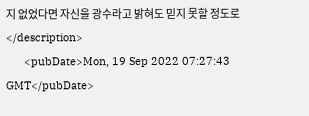지 없었다면 자신을 광수라고 밝혀도 믿지 못할 정도로</description>
      <pubDate>Mon, 19 Sep 2022 07:27:43 GMT</pubDate>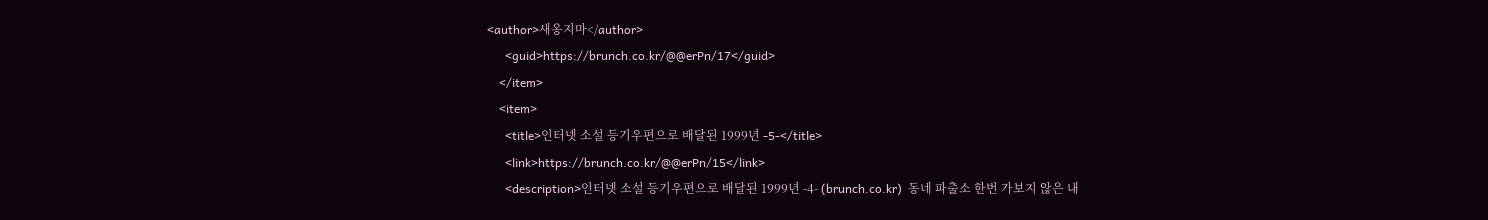<author>새옹지마</author>
      <guid>https://brunch.co.kr/@@erPn/17</guid>
    </item>
    <item>
      <title>인터넷 소설 등기우편으로 배달된 1999년 -5-</title>
      <link>https://brunch.co.kr/@@erPn/15</link>
      <description>인터넷 소설 등기우편으로 배달된 1999년 -4- (brunch.co.kr)  동네 파출소 한번 가보지 않은 내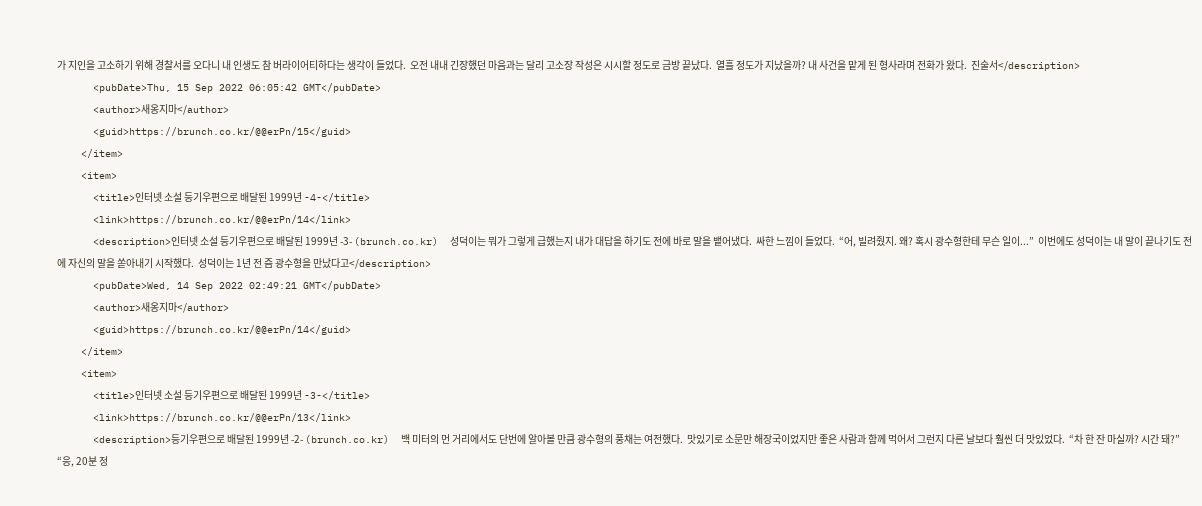가 지인을 고소하기 위해 경찰서를 오다니 내 인생도 참 버라이어티하다는 생각이 들었다.  오전 내내 긴장했던 마음과는 달리 고소장 작성은 시시할 정도로 금방 끝났다.  열흘 정도가 지났을까? 내 사건을 맡게 된 형사라며 전화가 왔다.  진술서</description>
      <pubDate>Thu, 15 Sep 2022 06:05:42 GMT</pubDate>
      <author>새옹지마</author>
      <guid>https://brunch.co.kr/@@erPn/15</guid>
    </item>
    <item>
      <title>인터넷 소설 등기우편으로 배달된 1999년 -4-</title>
      <link>https://brunch.co.kr/@@erPn/14</link>
      <description>인터넷 소설 등기우편으로 배달된 1999년 -3- (brunch.co.kr)  성덕이는 뭐가 그렇게 급했는지 내가 대답을 하기도 전에 바로 말을 뱉어냈다.  싸한 느낌이 들었다.  “어, 빌려줬지. 왜? 혹시 광수형한테 무슨 일이...”  이번에도 성덕이는 내 말이 끝나기도 전에 자신의 말을 쏟아내기 시작했다.  성덕이는 1년 전 즘 광수형을 만났다고</description>
      <pubDate>Wed, 14 Sep 2022 02:49:21 GMT</pubDate>
      <author>새옹지마</author>
      <guid>https://brunch.co.kr/@@erPn/14</guid>
    </item>
    <item>
      <title>인터넷 소설 등기우편으로 배달된 1999년 -3-</title>
      <link>https://brunch.co.kr/@@erPn/13</link>
      <description>등기우편으로 배달된 1999년 -2- (brunch.co.kr)  백 미터의 먼 거리에서도 단번에 알아볼 만큼 광수형의 풍채는 여전했다.  맛있기로 소문만 해장국이었지만 좋은 사람과 함께 먹어서 그런지 다른 날보다 훨씬 더 맛있었다.  “차 한 잔 마실까? 시간 돼?”  “응, 20분 정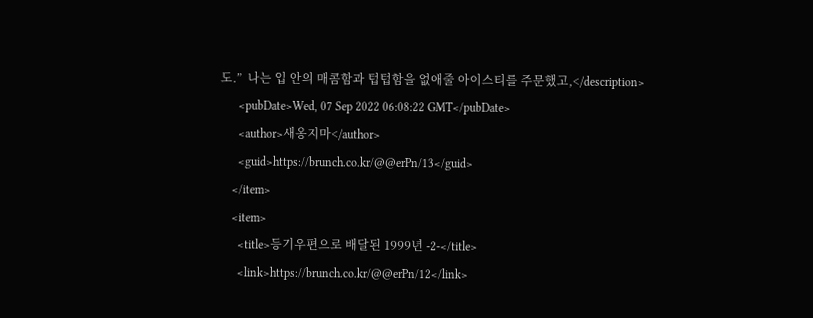도.”  나는 입 안의 매콤함과 텁텁함을 없애줄 아이스티를 주문했고,</description>
      <pubDate>Wed, 07 Sep 2022 06:08:22 GMT</pubDate>
      <author>새옹지마</author>
      <guid>https://brunch.co.kr/@@erPn/13</guid>
    </item>
    <item>
      <title>등기우편으로 배달된 1999년 -2-</title>
      <link>https://brunch.co.kr/@@erPn/12</link>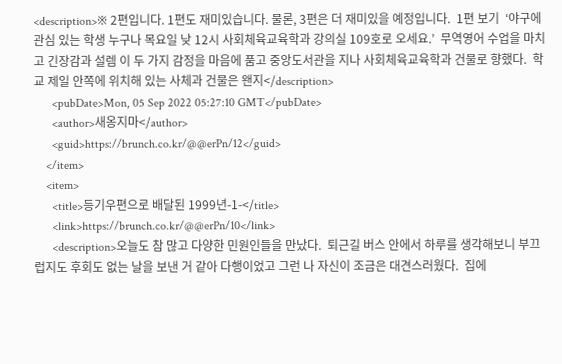<description>※ 2편입니다. 1편도 재미있습니다. 물론, 3편은 더 재미있을 예정입니다.  1편 보기  ‘야구에 관심 있는 학생 누구나 목요일 낮 12시 사회체육교육학과 강의실 109호로 오세요.’  무역영어 수업을 마치고 긴장감과 설렘 이 두 가지 감정을 마음에 품고 중앙도서관을 지나 사회체육교육학과 건물로 향했다.  학교 제일 안쪽에 위치해 있는 사체과 건물은 왠지</description>
      <pubDate>Mon, 05 Sep 2022 05:27:10 GMT</pubDate>
      <author>새옹지마</author>
      <guid>https://brunch.co.kr/@@erPn/12</guid>
    </item>
    <item>
      <title>등기우편으로 배달된 1999년-1-</title>
      <link>https://brunch.co.kr/@@erPn/10</link>
      <description>오늘도 참 많고 다양한 민원인들을 만났다.  퇴근길 버스 안에서 하루를 생각해보니 부끄럽지도 후회도 없는 날을 보낸 거 같아 다행이었고 그런 나 자신이 조금은 대견스러웠다.  집에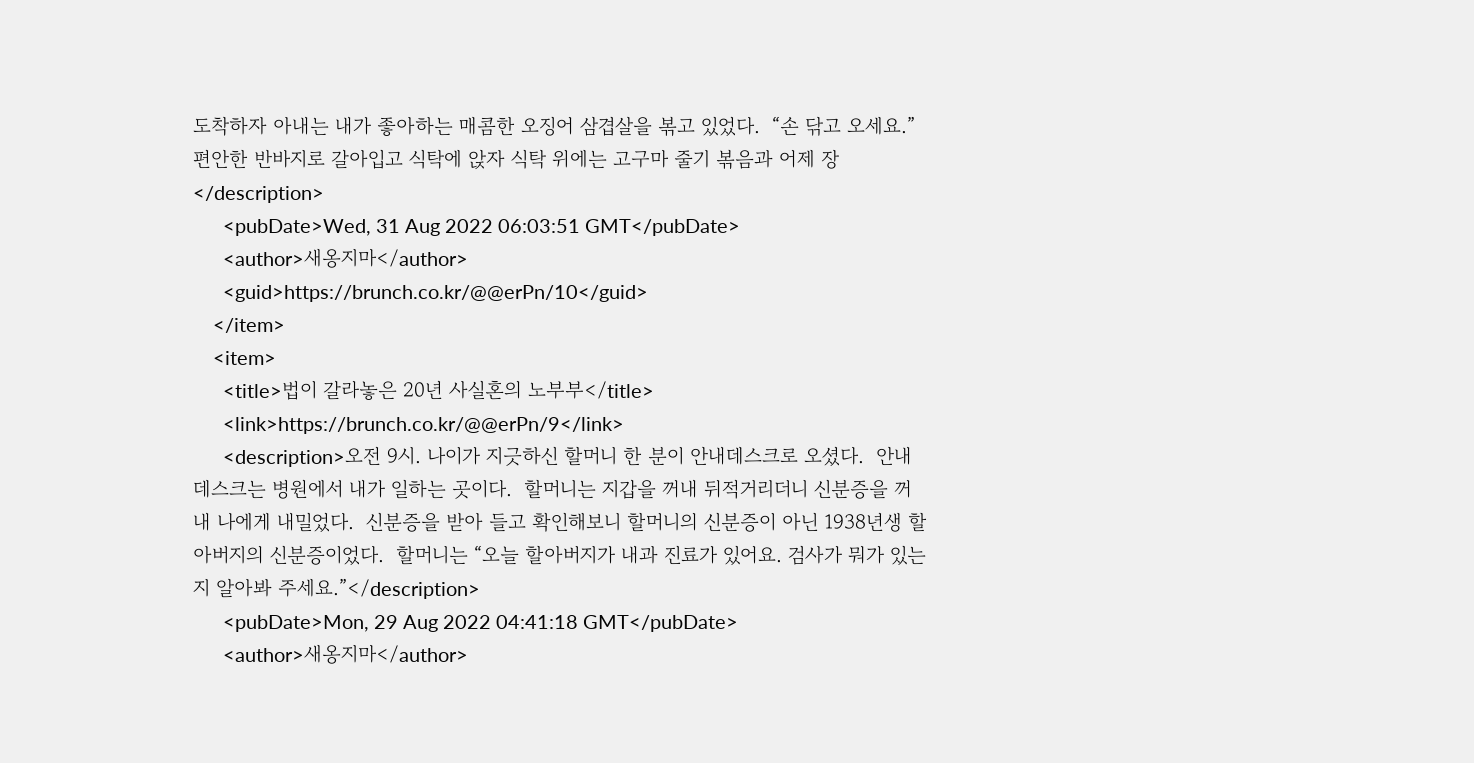도착하자 아내는 내가 좋아하는 매콤한 오징어 삼겹살을 볶고 있었다.  “손 닦고 오세요.”  편안한 반바지로 갈아입고 식탁에 앉자 식탁 위에는 고구마 줄기 볶음과 어제 장</description>
      <pubDate>Wed, 31 Aug 2022 06:03:51 GMT</pubDate>
      <author>새옹지마</author>
      <guid>https://brunch.co.kr/@@erPn/10</guid>
    </item>
    <item>
      <title>법이 갈라놓은 20년 사실혼의 노부부</title>
      <link>https://brunch.co.kr/@@erPn/9</link>
      <description>오전 9시. 나이가 지긋하신 할머니 한 분이 안내데스크로 오셨다.  안내데스크는 병원에서 내가 일하는 곳이다.  할머니는 지갑을 꺼내 뒤적거리더니 신분증을 꺼내 나에게 내밀었다.  신분증을 받아 들고 확인해보니 할머니의 신분증이 아닌 1938년생 할아버지의 신분증이었다.  할머니는 “오늘 할아버지가 내과 진료가 있어요. 검사가 뭐가 있는지 알아봐 주세요.”</description>
      <pubDate>Mon, 29 Aug 2022 04:41:18 GMT</pubDate>
      <author>새옹지마</author>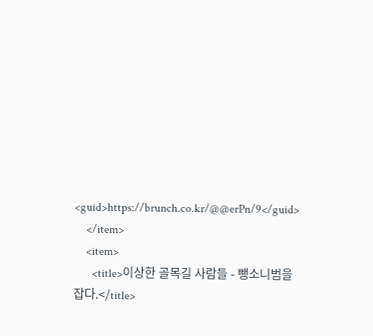<guid>https://brunch.co.kr/@@erPn/9</guid>
    </item>
    <item>
      <title>이상한 골목길 사람들 - 뺑소니범을 잡다.</title>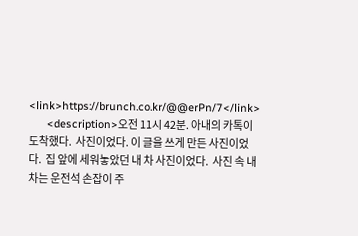<link>https://brunch.co.kr/@@erPn/7</link>
      <description>오전 11시 42분. 아내의 카톡이 도착했다.  사진이었다. 이 글을 쓰게 만든 사진이었다.  집 앞에 세워놓았던 내 차 사진이었다.  사진 속 내 차는 운전석 손잡이 주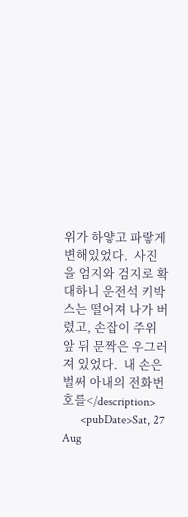위가 하얗고 파랗게 변해있었다.  사진을 엄지와 검지로 확대하니 운전석 키박스는 떨어져 나가 버렸고, 손잡이 주위 앞 뒤 문짝은 우그러져 있었다.  내 손은 벌써 아내의 전화번호를</description>
      <pubDate>Sat, 27 Aug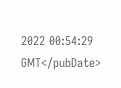2022 00:54:29 GMT</pubDate>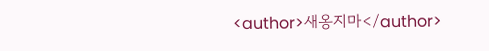<author>새옹지마</author>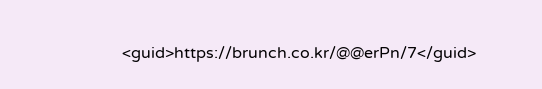<guid>https://brunch.co.kr/@@erPn/7</guid>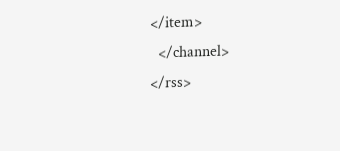</item>
  </channel>
</rss>